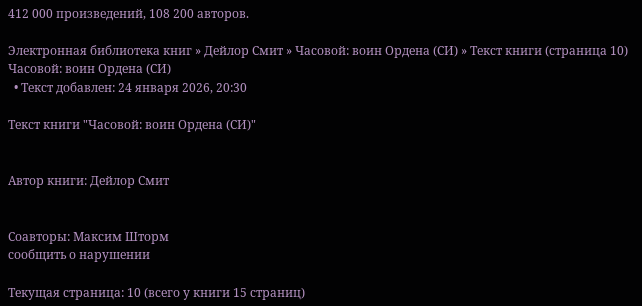412 000 произведений, 108 200 авторов.

Электронная библиотека книг » Дейлор Смит » Часовой: воин Ордена (СИ) » Текст книги (страница 10)
Часовой: воин Ордена (СИ)
  • Текст добавлен: 24 января 2026, 20:30

Текст книги "Часовой: воин Ордена (СИ)"


Автор книги: Дейлор Смит


Соавторы: Максим Шторм
сообщить о нарушении

Текущая страница: 10 (всего у книги 15 страниц)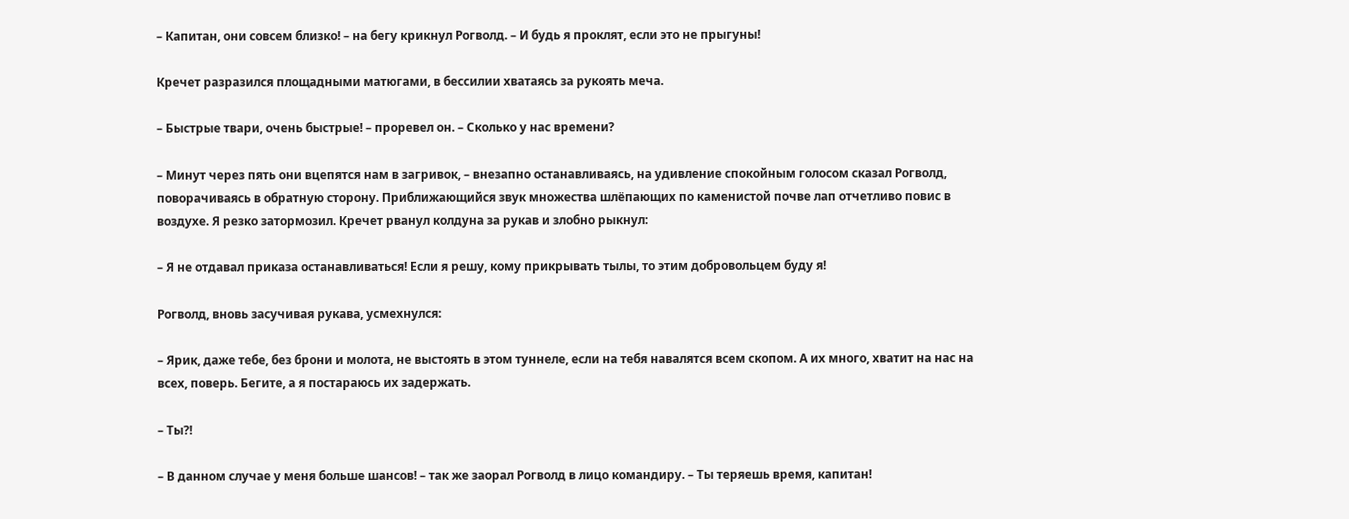– Капитан, они совсем близко! – на бегу крикнул Рогволд. – И будь я проклят, если это не прыгуны!

Кречет разразился площадными матюгами, в бессилии хватаясь за рукоять меча.

– Быстрые твари, очень быстрые! – проревел он. – Сколько у нас времени?

– Минут через пять они вцепятся нам в загривок, – внезапно останавливаясь, на удивление спокойным голосом сказал Рогволд, поворачиваясь в обратную сторону. Приближающийся звук множества шлёпающих по каменистой почве лап отчетливо повис в воздухе. Я резко затормозил. Кречет рванул колдуна за рукав и злобно рыкнул:

– Я не отдавал приказа останавливаться! Если я решу, кому прикрывать тылы, то этим добровольцем буду я!

Рогволд, вновь засучивая рукава, усмехнулся:

– Ярик, даже тебе, без брони и молота, не выстоять в этом туннеле, если на тебя навалятся всем скопом. А их много, хватит на нас на всех, поверь. Бегите, а я постараюсь их задержать.

– Ты⁈

– В данном случае у меня больше шансов! – так же заорал Рогволд в лицо командиру. – Ты теряешь время, капитан!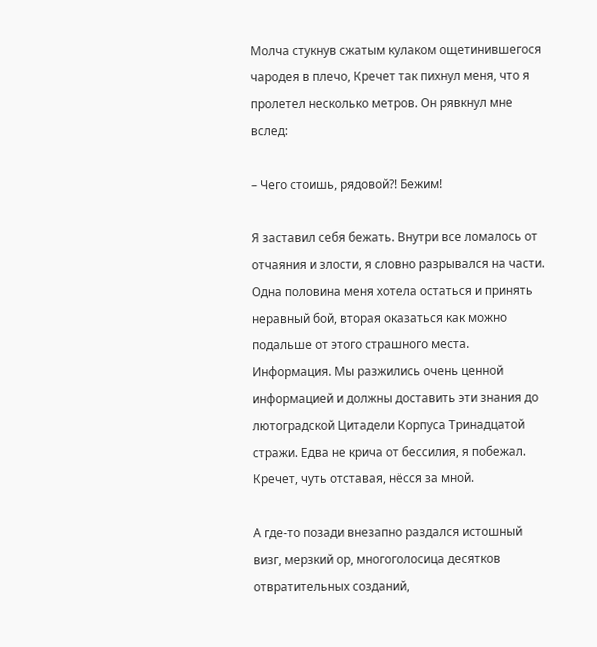Молча стукнув сжатым кулаком ощетинившегося чародея в плечо, Кречет так пихнул меня, что я пролетел несколько метров. Он рявкнул мне вслед:

– Чего стоишь, рядовой⁈ Бежим!

Я заставил себя бежать. Внутри все ломалось от отчаяния и злости, я словно разрывался на части. Одна половина меня хотела остаться и принять неравный бой, вторая оказаться как можно подальше от этого страшного места. Информация. Мы разжились очень ценной информацией и должны доставить эти знания до лютоградской Цитадели Корпуса Тринадцатой стражи. Едва не крича от бессилия, я побежал. Кречет, чуть отставая, нёсся за мной.

А где-то позади внезапно раздался истошный визг, мерзкий ор, многоголосица десятков отвратительных созданий,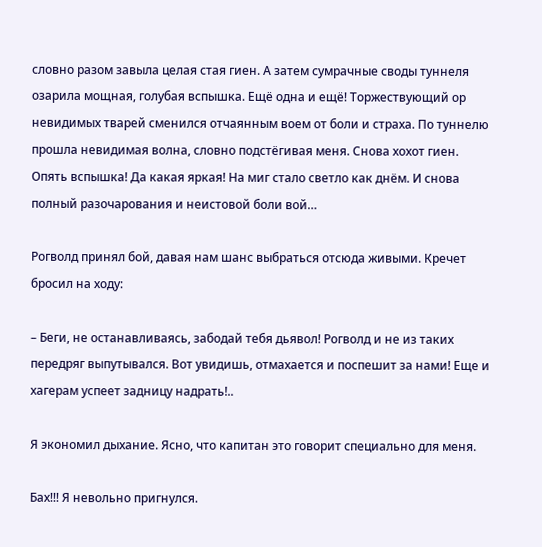словно разом завыла целая стая гиен. А затем сумрачные своды туннеля озарила мощная, голубая вспышка. Ещё одна и ещё! Торжествующий ор невидимых тварей сменился отчаянным воем от боли и страха. По туннелю прошла невидимая волна, словно подстёгивая меня. Снова хохот гиен. Опять вспышка! Да какая яркая! На миг стало светло как днём. И снова полный разочарования и неистовой боли вой…

Рогволд принял бой, давая нам шанс выбраться отсюда живыми. Кречет бросил на ходу:

– Беги, не останавливаясь, забодай тебя дьявол! Рогволд и не из таких передряг выпутывался. Вот увидишь, отмахается и поспешит за нами! Еще и хагерам успеет задницу надрать!..

Я экономил дыхание. Ясно, что капитан это говорит специально для меня.

Бах!!! Я невольно пригнулся.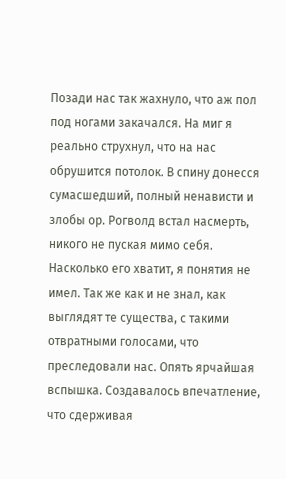Позади нас так жахнуло, что аж пол под ногами закачался. На миг я реально струхнул, что на нас обрушится потолок. В спину донесся сумасшедший, полный ненависти и злобы ор. Рогволд встал насмерть, никого не пуская мимо себя. Насколько его хватит, я понятия не имел. Так же как и не знал, как выглядят те существа, с такими отвратными голосами, что преследовали нас. Опять ярчайшая вспышка. Создавалось впечатление, что сдерживая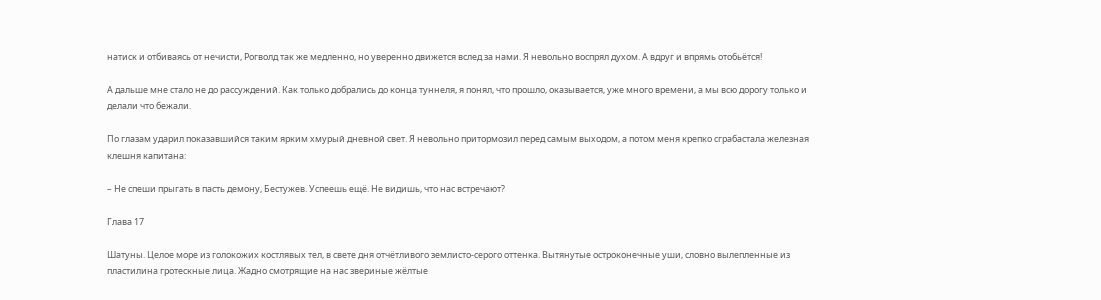натиск и отбиваясь от нечисти, Рогволд так же медленно, но уверенно движется вслед за нами. Я невольно воспрял духом. А вдруг и впрямь отобьётся!

А дальше мне стало не до рассуждений. Как только добрались до конца туннеля, я понял, что прошло, оказывается, уже много времени, а мы всю дорогу только и делали что бежали.

По глазам ударил показавшийся таким ярким хмурый дневной свет. Я невольно притормозил перед самым выходом, а потом меня крепко сграбастала железная клешня капитана:

– Не спеши прыгать в пасть демону, Бестужев. Успеешь ещё. Не видишь, что нас встречают?

Глава 17

Шатуны. Целое море из голокожих костлявых тел, в свете дня отчётливого землисто-серого оттенка. Вытянутые остроконечные уши, словно вылепленные из пластилина гротескные лица. Жадно смотрящие на нас звериные жёлтые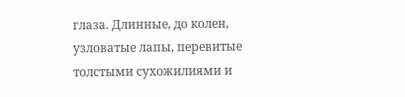глаза. Длинные, до колен, узловатые лапы, перевитые толстыми сухожилиями и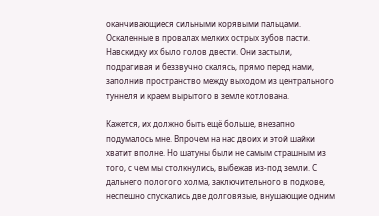оканчивающиеся сильными корявыми пальцами. Оскаленные в провалах мелких острых зубов пасти. Навскидку их было голов двести. Они застыли, подрагивая и беззвучно скалясь, прямо перед нами, заполнив пространство между выходом из центрального туннеля и краем вырытого в земле котлована.

Кажется, их должно быть ещё больше, внезапно подумалось мне. Впрочем на нас двоих и этой шайки хватит вполне. Но шатуны были не самым страшным из того, с чем мы столкнулись, выбежав из-под земли. С дальнего пологого холма, заключительного в подкове, неспешно спускались две долговязые, внушающие одним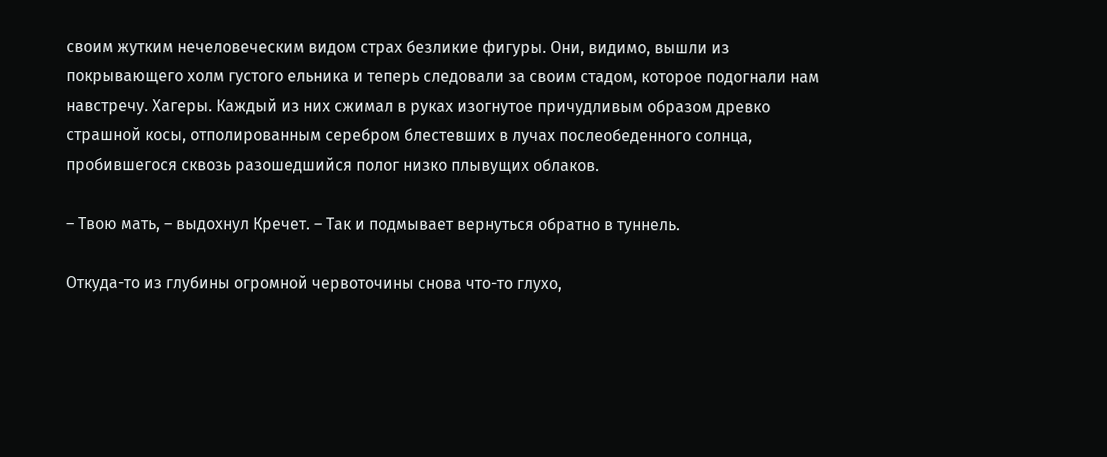своим жутким нечеловеческим видом страх безликие фигуры. Они, видимо, вышли из покрывающего холм густого ельника и теперь следовали за своим стадом, которое подогнали нам навстречу. Хагеры. Каждый из них сжимал в руках изогнутое причудливым образом древко страшной косы, отполированным серебром блестевших в лучах послеобеденного солнца, пробившегося сквозь разошедшийся полог низко плывущих облаков.

– Твою мать, – выдохнул Кречет. – Так и подмывает вернуться обратно в туннель.

Откуда-то из глубины огромной червоточины снова что-то глухо,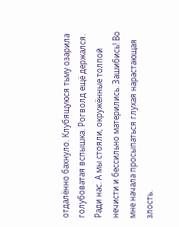отдалённо бахнуло. Клубящуюся тьму озарила голубоватая вспышка. Рогволд ещё держался. Ради нас. А мы стояли, окружённые толпой нечисти и бессильно матерились. Зашибись! Во мне начала просыпаться глухая нарастающая злость.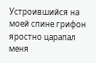Устроившийся на моей спине грифон яростно царапал меня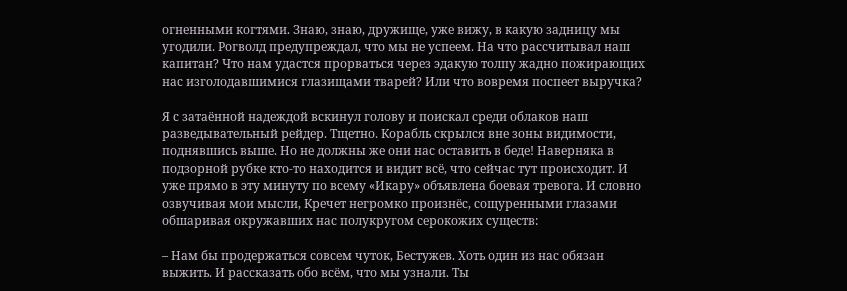огненными когтями. Знаю, знаю, дружище, уже вижу, в какую задницу мы угодили. Рогволд предупреждал, что мы не успеем. На что рассчитывал наш капитан? Что нам удастся прорваться через эдакую толпу жадно пожирающих нас изголодавшимися глазищами тварей? Или что вовремя поспеет выручка?

Я с затаённой надеждой вскинул голову и поискал среди облаков наш разведывательный рейдер. Тщетно. Корабль скрылся вне зоны видимости, поднявшись выше. Но не должны же они нас оставить в беде! Наверняка в подзорной рубке кто-то находится и видит всё, что сейчас тут происходит. И уже прямо в эту минуту по всему «Икару» объявлена боевая тревога. И словно озвучивая мои мысли, Кречет негромко произнёс, сощуренными глазами обшаривая окружавших нас полукругом серокожих существ:

– Нам бы продержаться совсем чуток, Бестужев. Хоть один из нас обязан выжить. И рассказать обо всём, что мы узнали. Ты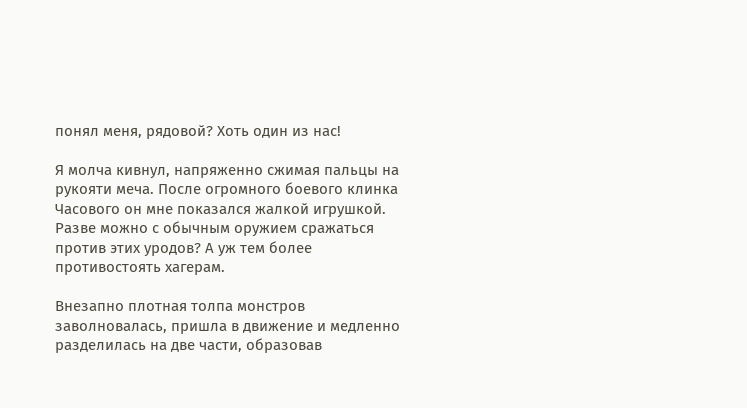понял меня, рядовой? Хоть один из нас!

Я молча кивнул, напряженно сжимая пальцы на рукояти меча. После огромного боевого клинка Часового он мне показался жалкой игрушкой. Разве можно с обычным оружием сражаться против этих уродов? А уж тем более противостоять хагерам.

Внезапно плотная толпа монстров заволновалась, пришла в движение и медленно разделилась на две части, образовав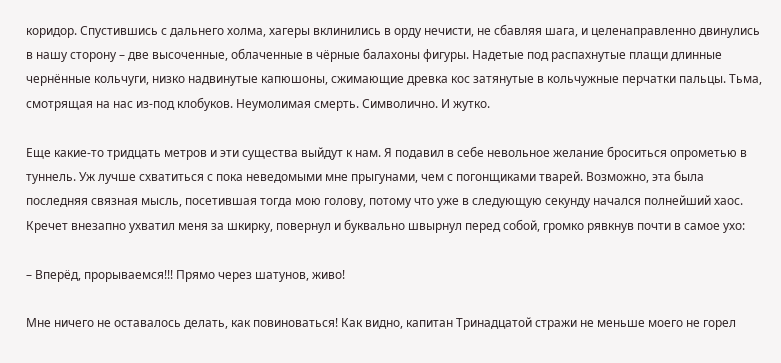коридор. Спустившись с дальнего холма, хагеры вклинились в орду нечисти, не сбавляя шага, и целенаправленно двинулись в нашу сторону – две высоченные, облаченные в чёрные балахоны фигуры. Надетые под распахнутые плащи длинные чернённые кольчуги, низко надвинутые капюшоны, сжимающие древка кос затянутые в кольчужные перчатки пальцы. Тьма, смотрящая на нас из-под клобуков. Неумолимая смерть. Символично. И жутко.

Еще какие-то тридцать метров и эти существа выйдут к нам. Я подавил в себе невольное желание броситься опрометью в туннель. Уж лучше схватиться с пока неведомыми мне прыгунами, чем с погонщиками тварей. Возможно, эта была последняя связная мысль, посетившая тогда мою голову, потому что уже в следующую секунду начался полнейший хаос. Кречет внезапно ухватил меня за шкирку, повернул и буквально швырнул перед собой, громко рявкнув почти в самое ухо:

– Вперёд, прорываемся!!! Прямо через шатунов, живо!

Мне ничего не оставалось делать, как повиноваться! Как видно, капитан Тринадцатой стражи не меньше моего не горел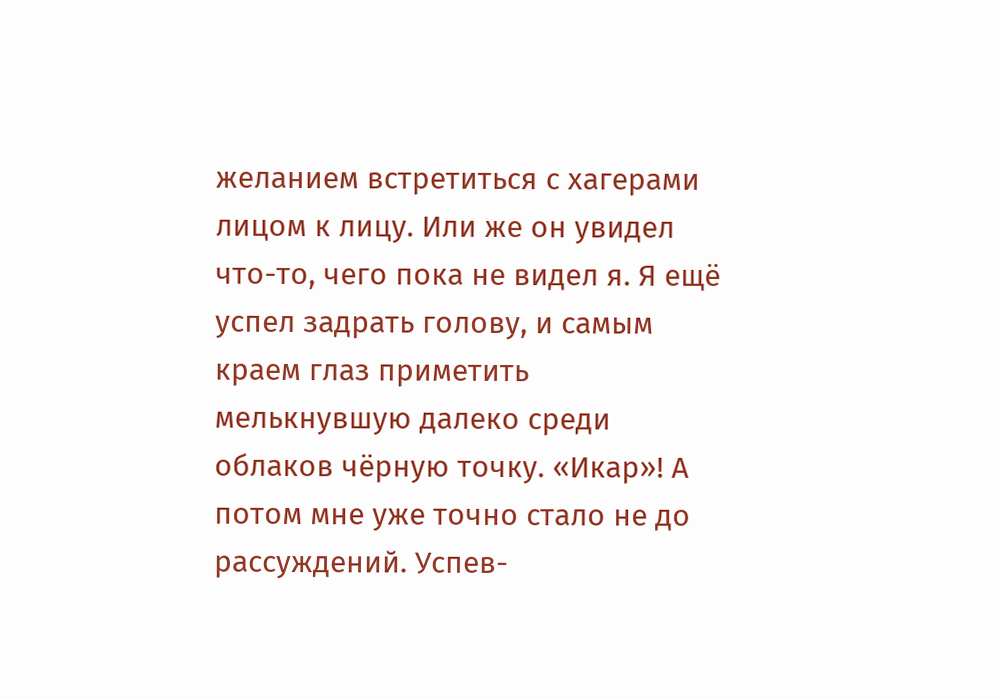желанием встретиться с хагерами лицом к лицу. Или же он увидел что-то, чего пока не видел я. Я ещё успел задрать голову, и самым краем глаз приметить мелькнувшую далеко среди облаков чёрную точку. «Икар»! А потом мне уже точно стало не до рассуждений. Успев-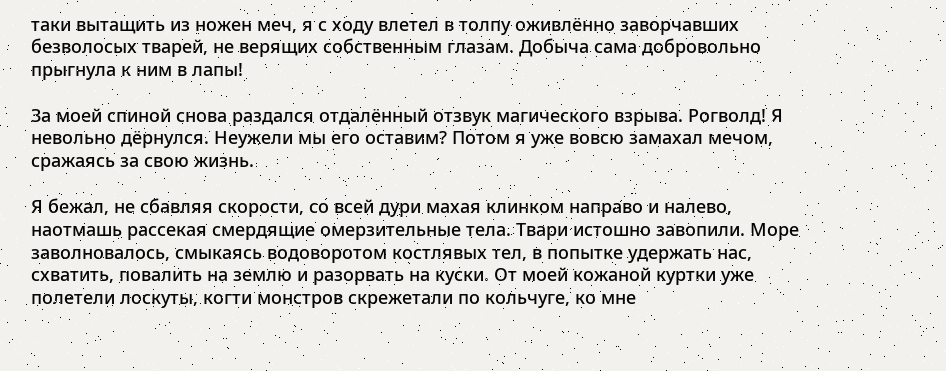таки вытащить из ножен меч, я с ходу влетел в толпу оживлённо заворчавших безволосых тварей, не верящих собственным глазам. Добыча сама добровольно прыгнула к ним в лапы!

За моей спиной снова раздался отдалённый отзвук магического взрыва. Рогволд! Я невольно дёрнулся. Неужели мы его оставим? Потом я уже вовсю замахал мечом, сражаясь за свою жизнь.

Я бежал, не сбавляя скорости, со всей дури махая клинком направо и налево, наотмашь рассекая смердящие омерзительные тела. Твари истошно завопили. Море заволновалось, смыкаясь водоворотом костлявых тел, в попытке удержать нас, схватить, повалить на землю и разорвать на куски. От моей кожаной куртки уже полетели лоскуты, когти монстров скрежетали по кольчуге, ко мне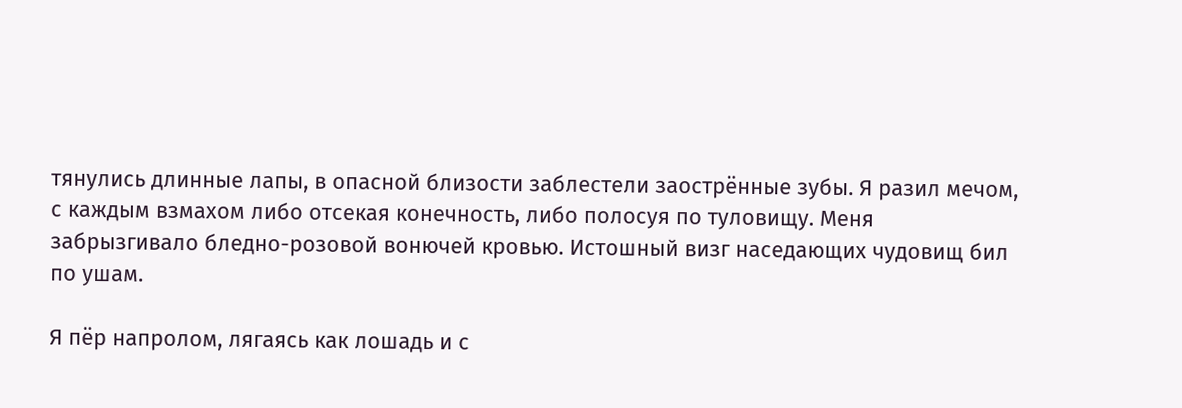тянулись длинные лапы, в опасной близости заблестели заострённые зубы. Я разил мечом, с каждым взмахом либо отсекая конечность, либо полосуя по туловищу. Меня забрызгивало бледно-розовой вонючей кровью. Истошный визг наседающих чудовищ бил по ушам.

Я пёр напролом, лягаясь как лошадь и с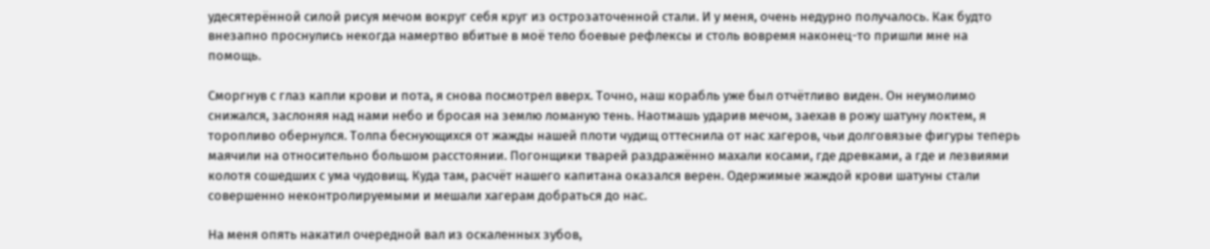удесятерённой силой рисуя мечом вокруг себя круг из острозаточенной стали. И у меня, очень недурно получалось. Как будто внезапно проснулись некогда намертво вбитые в моё тело боевые рефлексы и столь вовремя наконец-то пришли мне на помощь.

Сморгнув с глаз капли крови и пота, я снова посмотрел вверх. Точно, наш корабль уже был отчётливо виден. Он неумолимо снижался, заслоняя над нами небо и бросая на землю ломаную тень. Наотмашь ударив мечом, заехав в рожу шатуну локтем, я торопливо обернулся. Толпа беснующихся от жажды нашей плоти чудищ оттеснила от нас хагеров, чьи долговязые фигуры теперь маячили на относительно большом расстоянии. Погонщики тварей раздражённо махали косами, где древками, а где и лезвиями колотя сошедших с ума чудовищ. Куда там, расчёт нашего капитана оказался верен. Одержимые жаждой крови шатуны стали совершенно неконтролируемыми и мешали хагерам добраться до нас.

На меня опять накатил очередной вал из оскаленных зубов,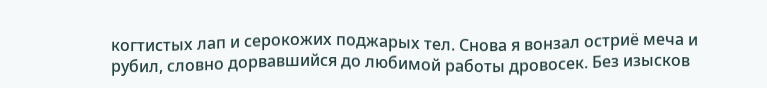когтистых лап и серокожих поджарых тел. Снова я вонзал остриё меча и рубил, словно дорвавшийся до любимой работы дровосек. Без изысков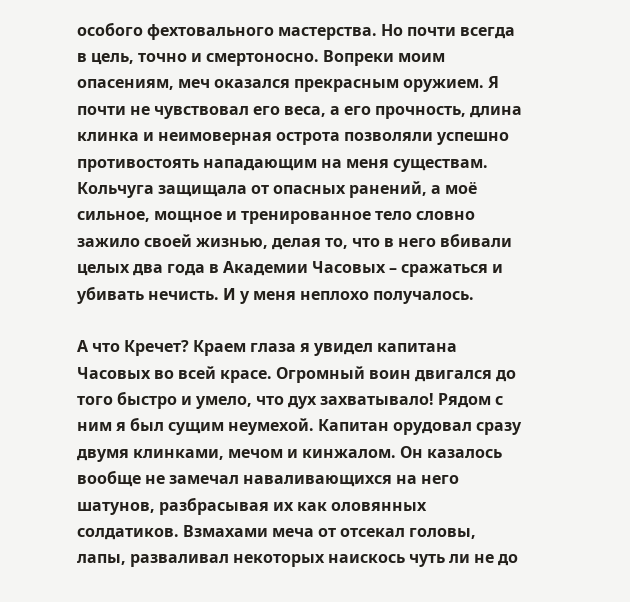особого фехтовального мастерства. Но почти всегда в цель, точно и смертоносно. Вопреки моим опасениям, меч оказался прекрасным оружием. Я почти не чувствовал его веса, а его прочность, длина клинка и неимоверная острота позволяли успешно противостоять нападающим на меня существам. Кольчуга защищала от опасных ранений, а моё сильное, мощное и тренированное тело словно зажило своей жизнью, делая то, что в него вбивали целых два года в Академии Часовых – сражаться и убивать нечисть. И у меня неплохо получалось.

А что Кречет? Краем глаза я увидел капитана Часовых во всей красе. Огромный воин двигался до того быстро и умело, что дух захватывало! Рядом с ним я был сущим неумехой. Капитан орудовал сразу двумя клинками, мечом и кинжалом. Он казалось вообще не замечал наваливающихся на него шатунов, разбрасывая их как оловянных солдатиков. Взмахами меча от отсекал головы, лапы, разваливал некоторых наискось чуть ли не до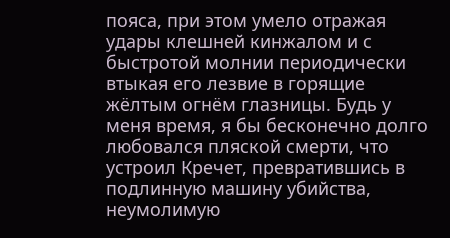пояса, при этом умело отражая удары клешней кинжалом и с быстротой молнии периодически втыкая его лезвие в горящие жёлтым огнём глазницы. Будь у меня время, я бы бесконечно долго любовался пляской смерти, что устроил Кречет, превратившись в подлинную машину убийства, неумолимую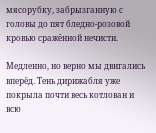мясорубку, забрызганную с головы до пят бледно-розовой кровью сражённой нечисти.

Медленно, но верно мы двигались вперёд. Тень дирижабля уже покрыла почти весь котлован и всю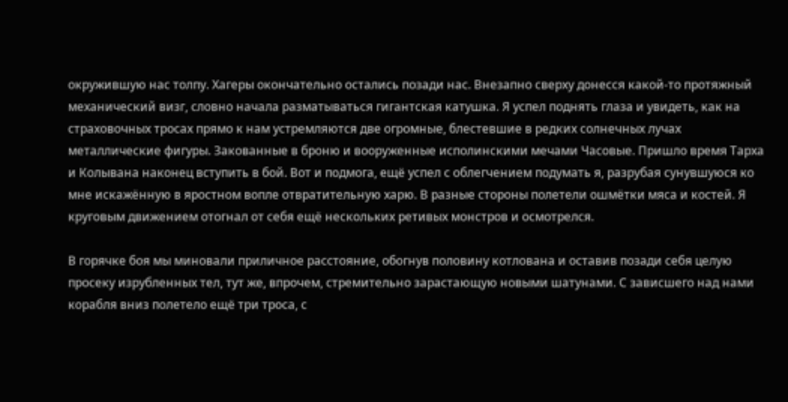окружившую нас толпу. Хагеры окончательно остались позади нас. Внезапно сверху донесся какой-то протяжный механический визг, словно начала разматываться гигантская катушка. Я успел поднять глаза и увидеть, как на страховочных тросах прямо к нам устремляются две огромные, блестевшие в редких солнечных лучах металлические фигуры. Закованные в броню и вооруженные исполинскими мечами Часовые. Пришло время Тарха и Колывана наконец вступить в бой. Вот и подмога, ещё успел с облегчением подумать я, разрубая сунувшуюся ко мне искажённую в яростном вопле отвратительную харю. В разные стороны полетели ошмётки мяса и костей. Я круговым движением отогнал от себя ещё нескольких ретивых монстров и осмотрелся.

В горячке боя мы миновали приличное расстояние, обогнув половину котлована и оставив позади себя целую просеку изрубленных тел, тут же, впрочем, стремительно зарастающую новыми шатунами. С зависшего над нами корабля вниз полетело ещё три троса, с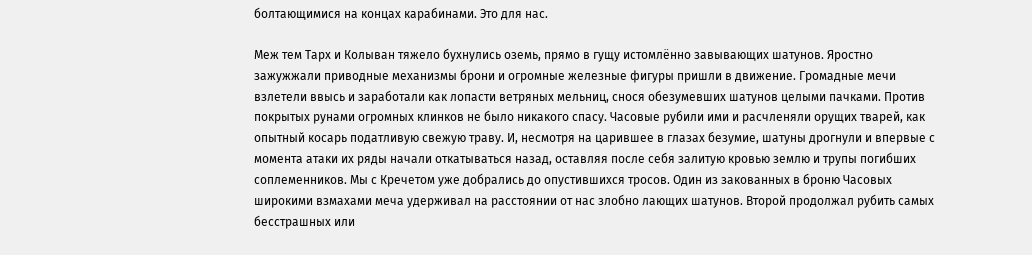болтающимися на концах карабинами. Это для нас.

Меж тем Тарх и Колыван тяжело бухнулись оземь, прямо в гущу истомлённо завывающих шатунов. Яростно зажужжали приводные механизмы брони и огромные железные фигуры пришли в движение. Громадные мечи взлетели ввысь и заработали как лопасти ветряных мельниц, снося обезумевших шатунов целыми пачками. Против покрытых рунами огромных клинков не было никакого спасу. Часовые рубили ими и расчленяли орущих тварей, как опытный косарь податливую свежую траву. И, несмотря на царившее в глазах безумие, шатуны дрогнули и впервые с момента атаки их ряды начали откатываться назад, оставляя после себя залитую кровью землю и трупы погибших соплеменников. Мы с Кречетом уже добрались до опустившихся тросов. Один из закованных в броню Часовых широкими взмахами меча удерживал на расстоянии от нас злобно лающих шатунов. Второй продолжал рубить самых бесстрашных или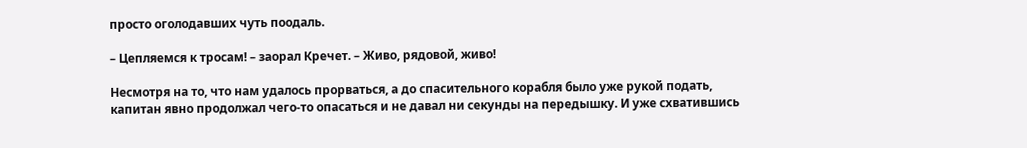просто оголодавших чуть поодаль.

– Цепляемся к тросам! – заорал Кречет. – Живо, рядовой, живо!

Несмотря на то, что нам удалось прорваться, а до спасительного корабля было уже рукой подать, капитан явно продолжал чего-то опасаться и не давал ни секунды на передышку. И уже схватившись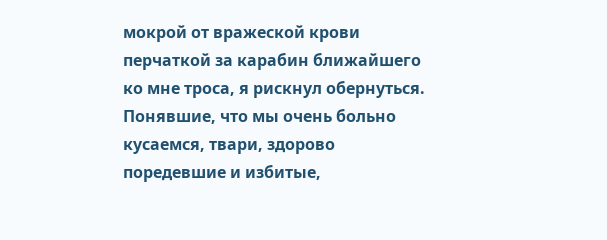мокрой от вражеской крови перчаткой за карабин ближайшего ко мне троса, я рискнул обернуться. Понявшие, что мы очень больно кусаемся, твари, здорово поредевшие и избитые,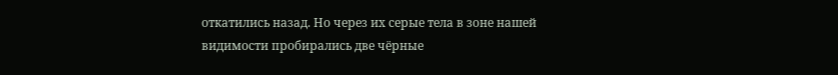откатились назад. Но через их серые тела в зоне нашей видимости пробирались две чёрные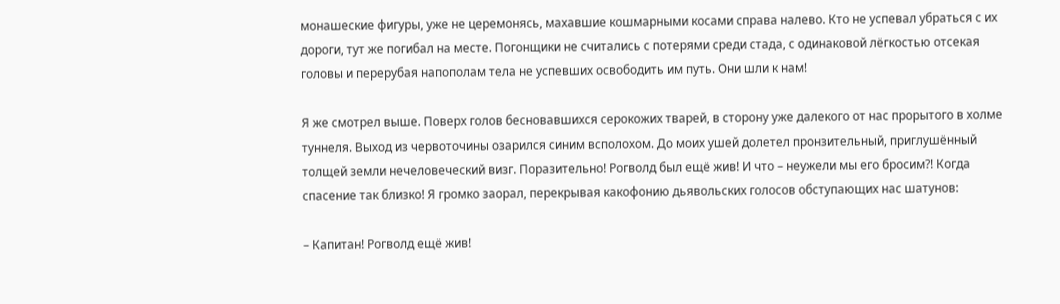монашеские фигуры, уже не церемонясь, махавшие кошмарными косами справа налево. Кто не успевал убраться с их дороги, тут же погибал на месте. Погонщики не считались с потерями среди стада, с одинаковой лёгкостью отсекая головы и перерубая напополам тела не успевших освободить им путь. Они шли к нам!

Я же смотрел выше. Поверх голов бесновавшихся серокожих тварей, в сторону уже далекого от нас прорытого в холме туннеля. Выход из червоточины озарился синим всполохом. До моих ушей долетел пронзительный, приглушённый толщей земли нечеловеческий визг. Поразительно! Рогволд был ещё жив! И что – неужели мы его бросим⁈ Когда спасение так близко! Я громко заорал, перекрывая какофонию дьявольских голосов обступающих нас шатунов:

– Капитан! Рогволд ещё жив!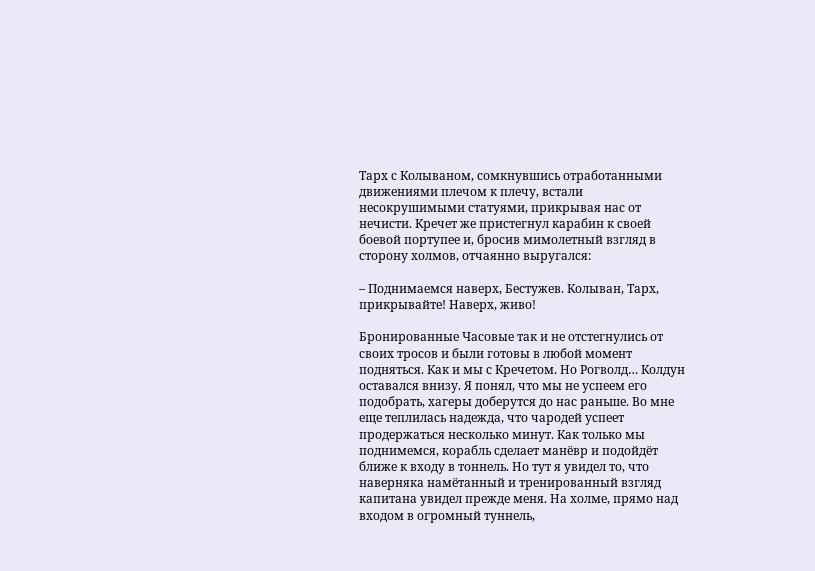Тарх с Колываном, сомкнувшись отработанными движениями плечом к плечу, встали несокрушимыми статуями, прикрывая нас от нечисти. Кречет же пристегнул карабин к своей боевой портупее и, бросив мимолетный взгляд в сторону холмов, отчаянно выругался:

– Поднимаемся наверх, Бестужев. Колыван, Тарх, прикрывайте! Наверх, живо!

Бронированные Часовые так и не отстегнулись от своих тросов и были готовы в любой момент подняться. Как и мы с Кречетом. Но Рогволд… Колдун оставался внизу. Я понял, что мы не успеем его подобрать, хагеры доберутся до нас раньше. Во мне еще теплилась надежда, что чародей успеет продержаться несколько минут. Как только мы поднимемся, корабль сделает манёвр и подойдёт ближе к входу в тоннель. Но тут я увидел то, что наверняка намётанный и тренированный взгляд капитана увидел прежде меня. На холме, прямо над входом в огромный туннель,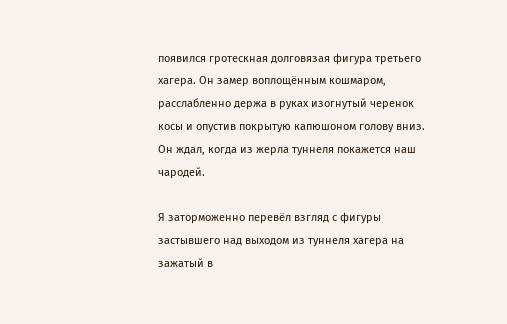появился гротескная долговязая фигура третьего хагера. Он замер воплощённым кошмаром, расслабленно держа в руках изогнутый черенок косы и опустив покрытую капюшоном голову вниз. Он ждал, когда из жерла туннеля покажется наш чародей.

Я заторможенно перевёл взгляд с фигуры застывшего над выходом из туннеля хагера на зажатый в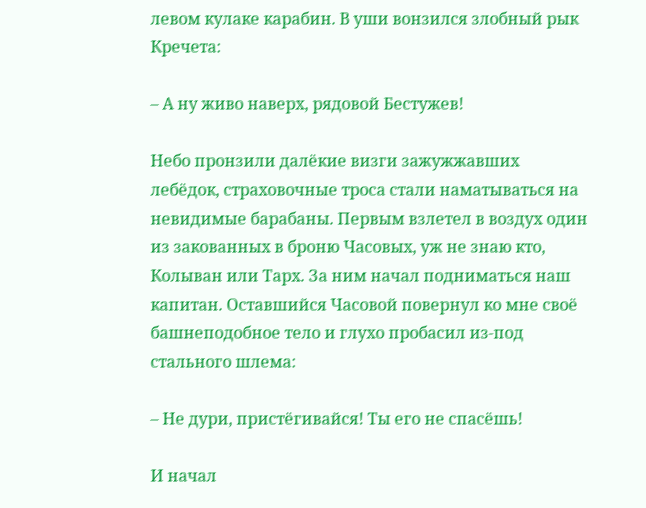левом кулаке карабин. В уши вонзился злобный рык Кречета:

– А ну живо наверх, рядовой Бестужев!

Небо пронзили далёкие визги зажужжавших лебёдок, страховочные троса стали наматываться на невидимые барабаны. Первым взлетел в воздух один из закованных в броню Часовых, уж не знаю кто, Колыван или Тарх. За ним начал подниматься наш капитан. Оставшийся Часовой повернул ко мне своё башнеподобное тело и глухо пробасил из-под стального шлема:

– Не дури, пристёгивайся! Ты его не спасёшь!

И начал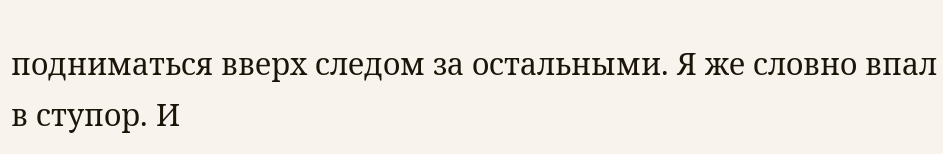подниматься вверх следом за остальными. Я же словно впал в ступор. И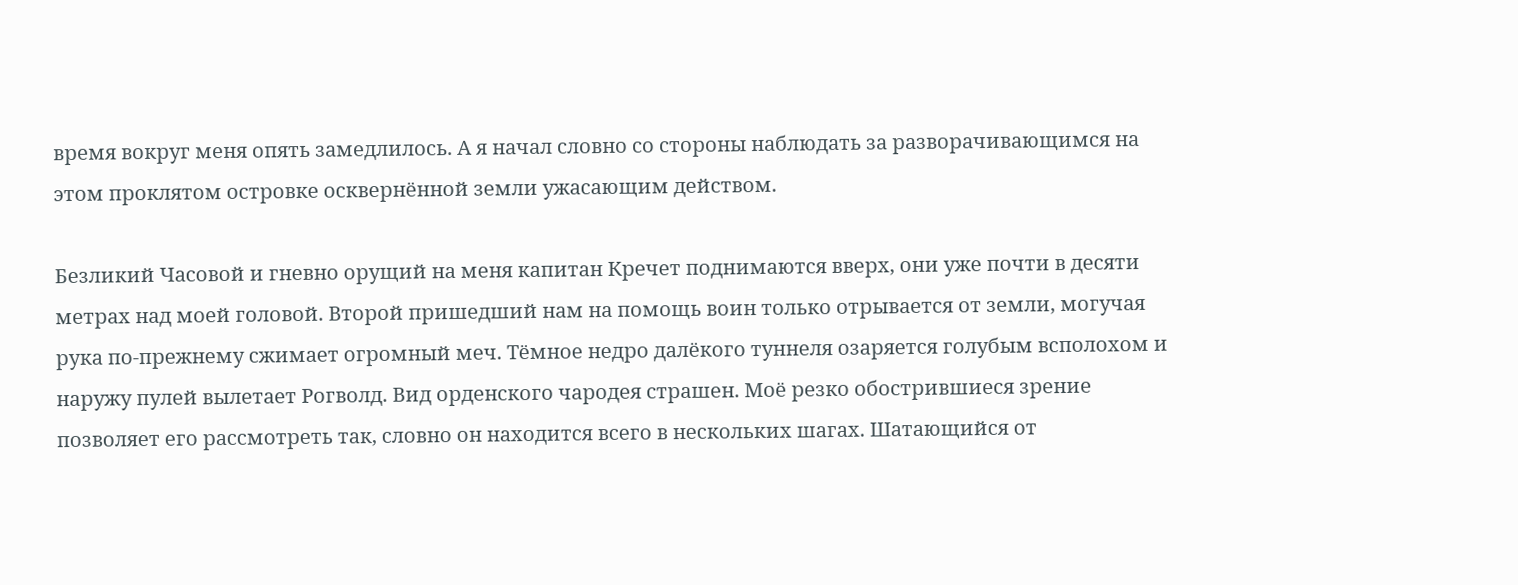время вокруг меня опять замедлилось. А я начал словно со стороны наблюдать за разворачивающимся на этом проклятом островке осквернённой земли ужасающим действом.

Безликий Часовой и гневно орущий на меня капитан Кречет поднимаются вверх, они уже почти в десяти метрах над моей головой. Второй пришедший нам на помощь воин только отрывается от земли, могучая рука по-прежнему сжимает огромный меч. Тёмное недро далёкого туннеля озаряется голубым всполохом и наружу пулей вылетает Рогволд. Вид орденского чародея страшен. Моё резко обострившиеся зрение позволяет его рассмотреть так, словно он находится всего в нескольких шагах. Шатающийся от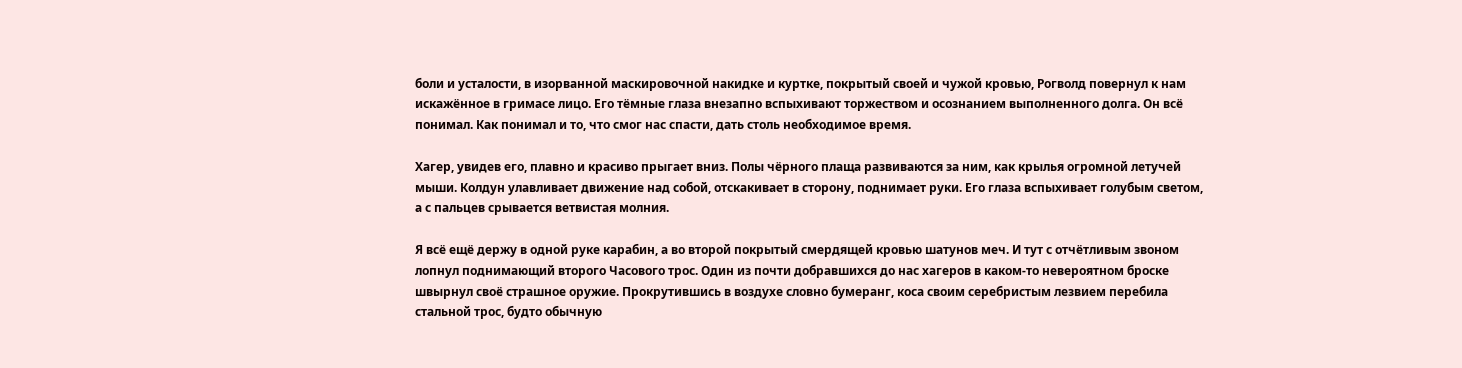боли и усталости, в изорванной маскировочной накидке и куртке, покрытый своей и чужой кровью, Рогволд повернул к нам искажённое в гримасе лицо. Его тёмные глаза внезапно вспыхивают торжеством и осознанием выполненного долга. Он всё понимал. Как понимал и то, что смог нас спасти, дать столь необходимое время.

Хагер, увидев его, плавно и красиво прыгает вниз. Полы чёрного плаща развиваются за ним, как крылья огромной летучей мыши. Колдун улавливает движение над собой, отскакивает в сторону, поднимает руки. Его глаза вспыхивает голубым светом, а с пальцев срывается ветвистая молния.

Я всё ещё держу в одной руке карабин, а во второй покрытый смердящей кровью шатунов меч. И тут с отчётливым звоном лопнул поднимающий второго Часового трос. Один из почти добравшихся до нас хагеров в каком-то невероятном броске швырнул своё страшное оружие. Прокрутившись в воздухе словно бумеранг, коса своим серебристым лезвием перебила стальной трос, будто обычную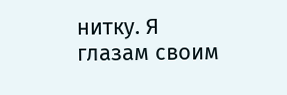нитку. Я глазам своим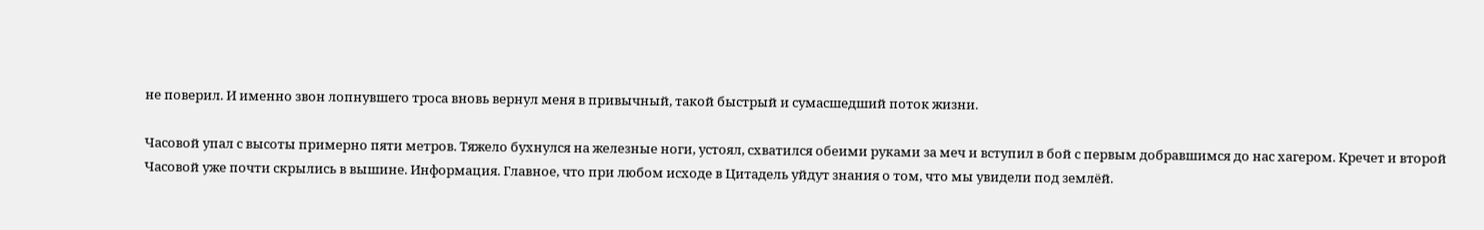не поверил. И именно звон лопнувшего троса вновь вернул меня в привычный, такой быстрый и сумасшедший поток жизни.

Часовой упал с высоты примерно пяти метров. Тяжело бухнулся на железные ноги, устоял, схватился обеими руками за меч и вступил в бой с первым добравшимся до нас хагером. Кречет и второй Часовой уже почти скрылись в вышине. Информация. Главное, что при любом исходе в Цитадель уйдут знания о том, что мы увидели под землёй.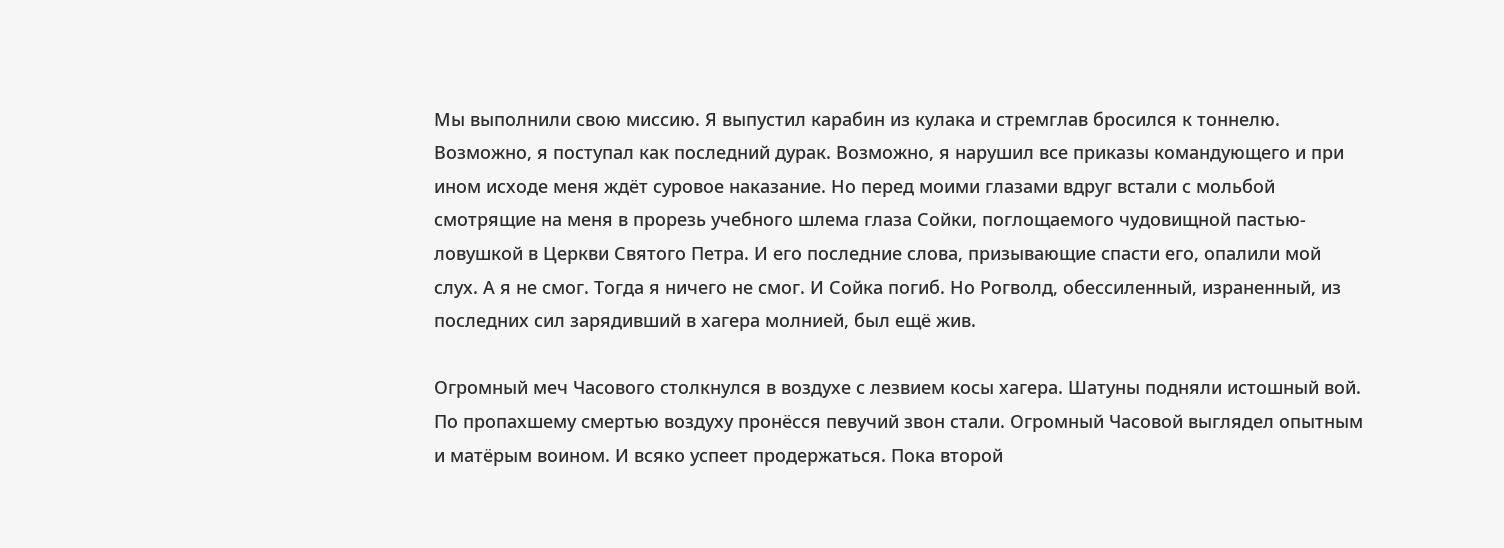Мы выполнили свою миссию. Я выпустил карабин из кулака и стремглав бросился к тоннелю. Возможно, я поступал как последний дурак. Возможно, я нарушил все приказы командующего и при ином исходе меня ждёт суровое наказание. Но перед моими глазами вдруг встали с мольбой смотрящие на меня в прорезь учебного шлема глаза Сойки, поглощаемого чудовищной пастью-ловушкой в Церкви Святого Петра. И его последние слова, призывающие спасти его, опалили мой слух. А я не смог. Тогда я ничего не смог. И Сойка погиб. Но Рогволд, обессиленный, израненный, из последних сил зарядивший в хагера молнией, был ещё жив.

Огромный меч Часового столкнулся в воздухе с лезвием косы хагера. Шатуны подняли истошный вой. По пропахшему смертью воздуху пронёсся певучий звон стали. Огромный Часовой выглядел опытным и матёрым воином. И всяко успеет продержаться. Пока второй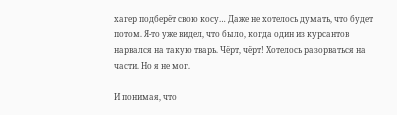хагер подберёт свою косу… Даже не хотелось думать, что будет потом. Я-то уже видел, что было, когда один из курсантов нарвался на такую тварь. Чёрт, чёрт! Хотелось разорваться на части. Но я не мог.

И понимая, что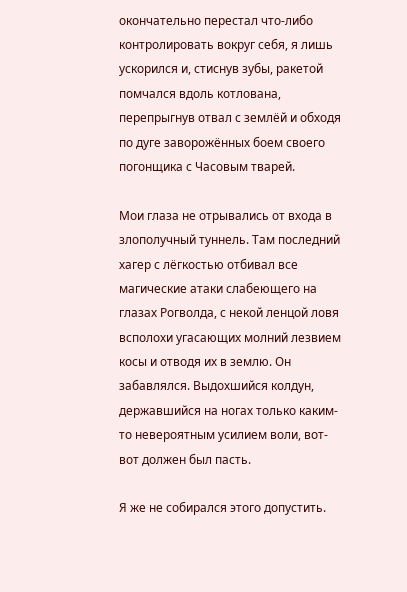окончательно перестал что-либо контролировать вокруг себя, я лишь ускорился и, стиснув зубы, ракетой помчался вдоль котлована, перепрыгнув отвал с землёй и обходя по дуге заворожённых боем своего погонщика с Часовым тварей.

Мои глаза не отрывались от входа в злополучный туннель. Там последний хагер с лёгкостью отбивал все магические атаки слабеющего на глазах Рогволда, с некой ленцой ловя всполохи угасающих молний лезвием косы и отводя их в землю. Он забавлялся. Выдохшийся колдун, державшийся на ногах только каким-то невероятным усилием воли, вот-вот должен был пасть.

Я же не собирался этого допустить.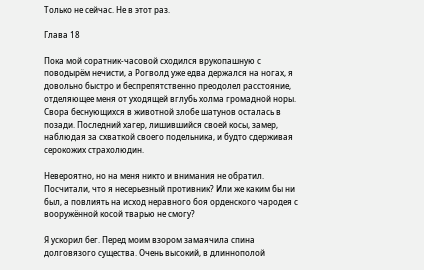Только не сейчас. Не в этот раз.

Глава 18

Пока мой соратник-часовой сходился врукопашную с поводырём нечисти, а Рогволд уже едва держался на ногах, я довольно быстро и беспрепятственно преодолел расстояние, отделяющее меня от уходящей вглубь холма громадной норы. Свора беснующихся в животной злобе шатунов осталась в позади. Последний хагер, лишившийся своей косы, замер, наблюдая за схваткой своего подельника, и будто сдерживая серокожих страхолюдин.

Невероятно, но на меня никто и внимания не обратил. Посчитали, что я несерьезный противник? Или же каким бы ни был, а повлиять на исход неравного боя орденского чародея с вооружённой косой тварью не смогу?

Я ускорил бег. Перед моим взором замаячила спина долговязого существа. Очень высокий, в длиннополой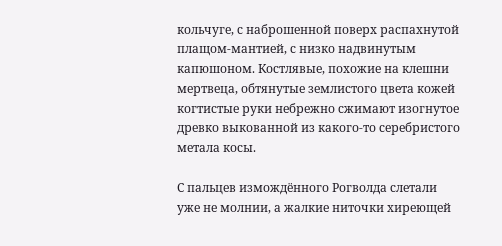кольчуге, с наброшенной поверх распахнутой плащом-мантией, с низко надвинутым капюшоном. Костлявые, похожие на клешни мертвеца, обтянутые землистого цвета кожей когтистые руки небрежно сжимают изогнутое древко выкованной из какого-то серебристого метала косы.

С пальцев измождённого Рогволда слетали уже не молнии, а жалкие ниточки хиреющей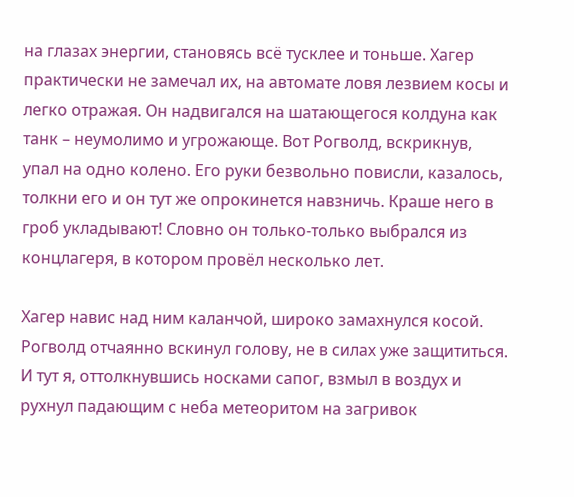на глазах энергии, становясь всё тусклее и тоньше. Хагер практически не замечал их, на автомате ловя лезвием косы и легко отражая. Он надвигался на шатающегося колдуна как танк – неумолимо и угрожающе. Вот Рогволд, вскрикнув, упал на одно колено. Его руки безвольно повисли, казалось, толкни его и он тут же опрокинется навзничь. Краше него в гроб укладывают! Словно он только-только выбрался из концлагеря, в котором провёл несколько лет.

Хагер навис над ним каланчой, широко замахнулся косой. Рогволд отчаянно вскинул голову, не в силах уже защититься. И тут я, оттолкнувшись носками сапог, взмыл в воздух и рухнул падающим с неба метеоритом на загривок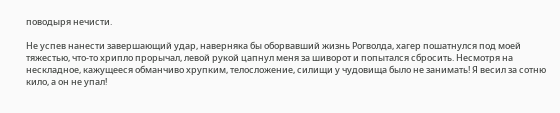поводыря нечисти.

Не успев нанести завершающий удар, наверняка бы оборвавший жизнь Рогволда, хагер пошатнулся под моей тяжестью, что-то хрипло прорычал, левой рукой цапнул меня за шиворот и попытался сбросить. Несмотря на нескладное, кажущееся обманчиво хрупким, телосложение, силищи у чудовища было не занимать! Я весил за сотню кило, а он не упал!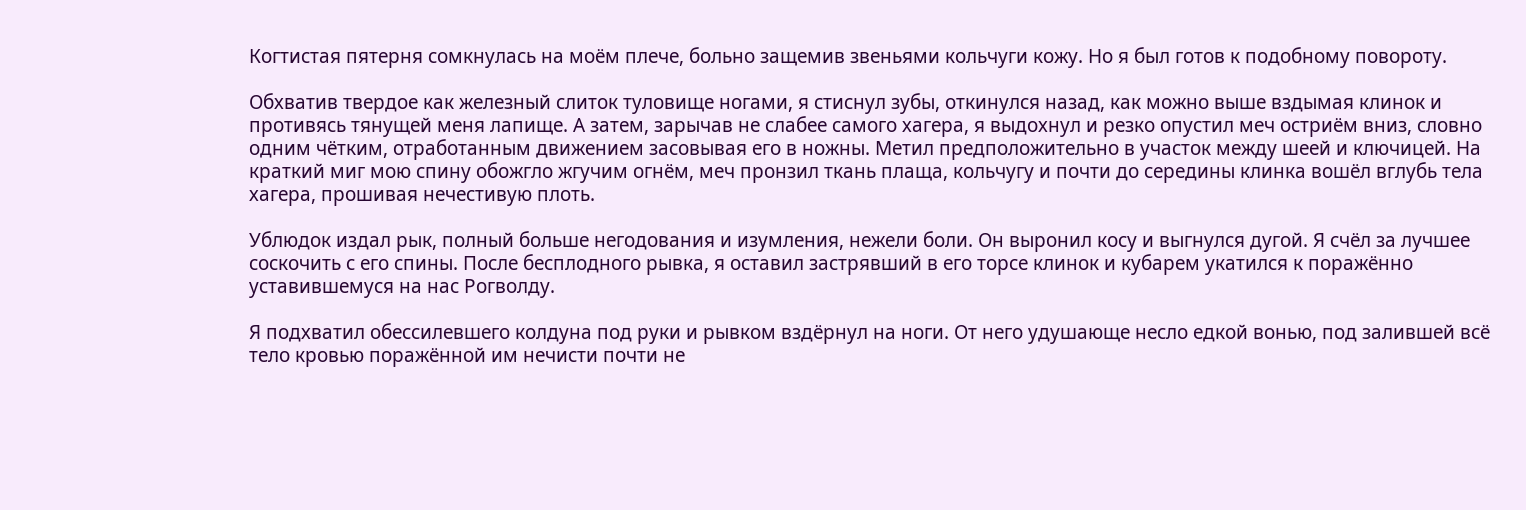Когтистая пятерня сомкнулась на моём плече, больно защемив звеньями кольчуги кожу. Но я был готов к подобному повороту.

Обхватив твердое как железный слиток туловище ногами, я стиснул зубы, откинулся назад, как можно выше вздымая клинок и противясь тянущей меня лапище. А затем, зарычав не слабее самого хагера, я выдохнул и резко опустил меч остриём вниз, словно одним чётким, отработанным движением засовывая его в ножны. Метил предположительно в участок между шеей и ключицей. На краткий миг мою спину обожгло жгучим огнём, меч пронзил ткань плаща, кольчугу и почти до середины клинка вошёл вглубь тела хагера, прошивая нечестивую плоть.

Ублюдок издал рык, полный больше негодования и изумления, нежели боли. Он выронил косу и выгнулся дугой. Я счёл за лучшее соскочить с его спины. После бесплодного рывка, я оставил застрявший в его торсе клинок и кубарем укатился к поражённо уставившемуся на нас Рогволду.

Я подхватил обессилевшего колдуна под руки и рывком вздёрнул на ноги. От него удушающе несло едкой вонью, под залившей всё тело кровью поражённой им нечисти почти не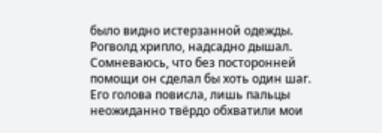было видно истерзанной одежды. Рогволд хрипло, надсадно дышал. Сомневаюсь, что без посторонней помощи он сделал бы хоть один шаг. Его голова повисла, лишь пальцы неожиданно твёрдо обхватили мои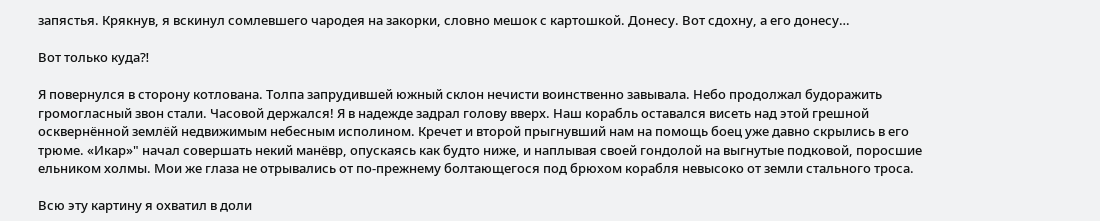запястья. Крякнув, я вскинул сомлевшего чародея на закорки, словно мешок с картошкой. Донесу. Вот сдохну, а его донесу…

Вот только куда⁈

Я повернулся в сторону котлована. Толпа запрудившей южный склон нечисти воинственно завывала. Небо продолжал будоражить громогласный звон стали. Часовой держался! Я в надежде задрал голову вверх. Наш корабль оставался висеть над этой грешной осквернённой землёй недвижимым небесным исполином. Кречет и второй прыгнувший нам на помощь боец уже давно скрылись в его трюме. «Икар»" начал совершать некий манёвр, опускаясь как будто ниже, и наплывая своей гондолой на выгнутые подковой, поросшие ельником холмы. Мои же глаза не отрывались от по-прежнему болтающегося под брюхом корабля невысоко от земли стального троса.

Всю эту картину я охватил в доли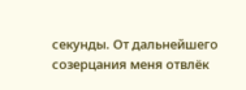секунды. От дальнейшего созерцания меня отвлёк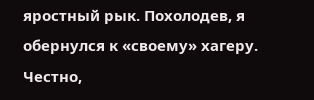яростный рык. Похолодев, я обернулся к «своему» хагеру. Честно,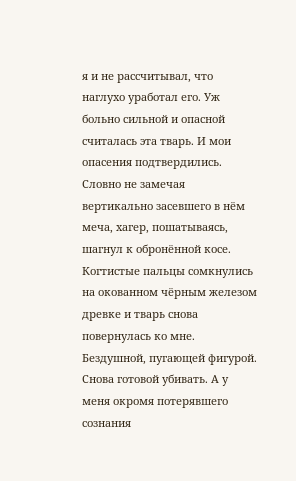я и не рассчитывал, что наглухо уработал его. Уж больно сильной и опасной считалась эта тварь. И мои опасения подтвердились. Словно не замечая вертикально засевшего в нём меча, хагер, пошатываясь, шагнул к обронённой косе. Когтистые пальцы сомкнулись на окованном чёрным железом древке и тварь снова повернулась ко мне. Бездушной, пугающей фигурой. Снова готовой убивать. А у меня окромя потерявшего сознания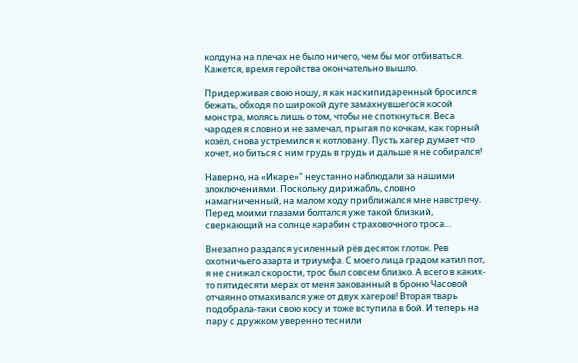колдуна на плечах не было ничего, чем бы мог отбиваться. Кажется, время геройства окончательно вышло.

Придерживая свою ношу, я как наскипидаренный бросился бежать, обходя по широкой дуге замахнувшегося косой монстра, молясь лишь о том, чтобы не споткнуться. Веса чародея я словно и не замечал, прыгая по кочкам, как горный козёл, снова устремился к котловану. Пусть хагер думает что хочет, но биться с ним грудь в грудь и дальше я не собирался!

Наверно, на «Икаре»" неустанно наблюдали за нашими злоключениями. Поскольку дирижабль, словно намагниченный, на малом ходу приближался мне навстречу. Перед моими глазами болтался уже такой близкий, сверкающий на солнце карабин страховочного троса…

Внезапно раздался усиленный рёв десяток глоток. Рев охотничьего азарта и триумфа. С моего лица градом катил пот, я не снижал скорости, трос был совсем близко. А всего в каких-то пятидесяти мерах от меня закованный в броню Часовой отчаянно отмахивался уже от двух хагеров! Вторая тварь подобрала-таки свою косу и тоже вступила в бой. И теперь на пару с дружком уверенно теснили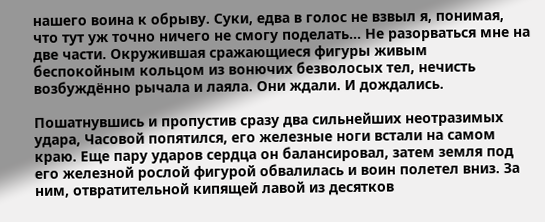нашего воина к обрыву. Суки, едва в голос не взвыл я, понимая, что тут уж точно ничего не смогу поделать… Не разорваться мне на две части. Окружившая сражающиеся фигуры живым беспокойным кольцом из вонючих безволосых тел, нечисть возбуждённо рычала и лаяла. Они ждали. И дождались.

Пошатнувшись и пропустив сразу два сильнейших неотразимых удара, Часовой попятился, его железные ноги встали на самом краю. Еще пару ударов сердца он балансировал, затем земля под его железной рослой фигурой обвалилась и воин полетел вниз. За ним, отвратительной кипящей лавой из десятков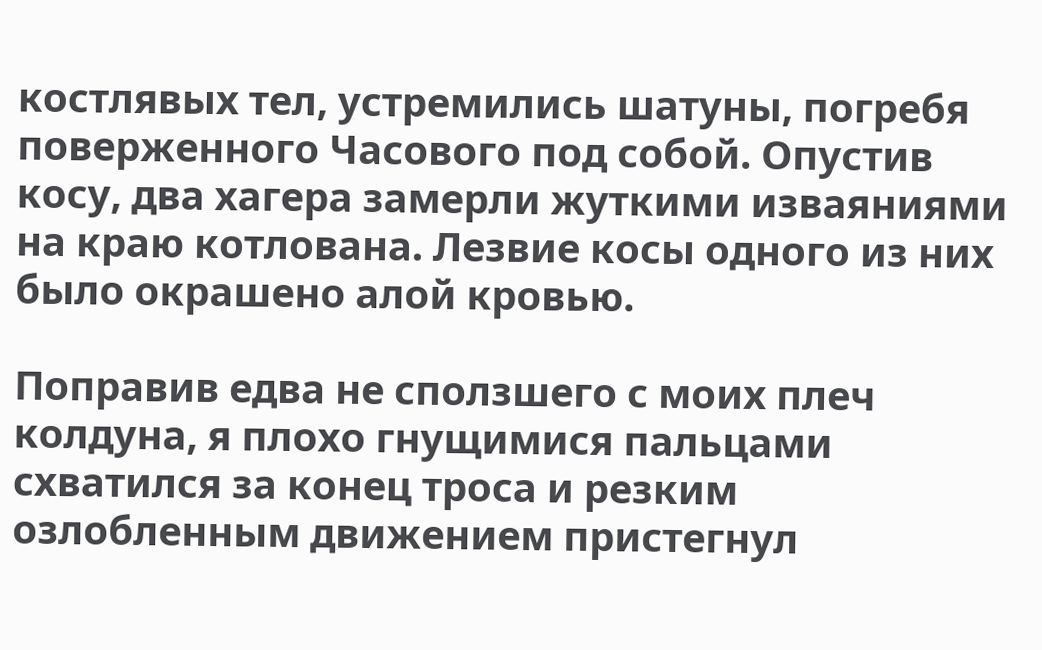костлявых тел, устремились шатуны, погребя поверженного Часового под собой. Опустив косу, два хагера замерли жуткими изваяниями на краю котлована. Лезвие косы одного из них было окрашено алой кровью.

Поправив едва не сползшего с моих плеч колдуна, я плохо гнущимися пальцами схватился за конец троса и резким озлобленным движением пристегнул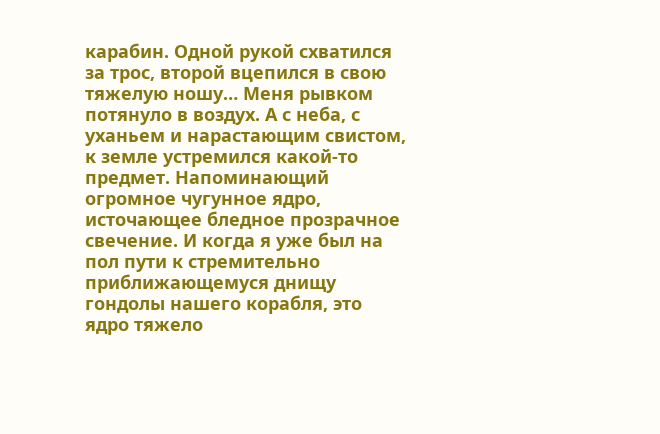карабин. Одной рукой схватился за трос, второй вцепился в свою тяжелую ношу… Меня рывком потянуло в воздух. А с неба, с уханьем и нарастающим свистом, к земле устремился какой-то предмет. Напоминающий огромное чугунное ядро, источающее бледное прозрачное свечение. И когда я уже был на пол пути к стремительно приближающемуся днищу гондолы нашего корабля, это ядро тяжело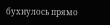бухнулось прямо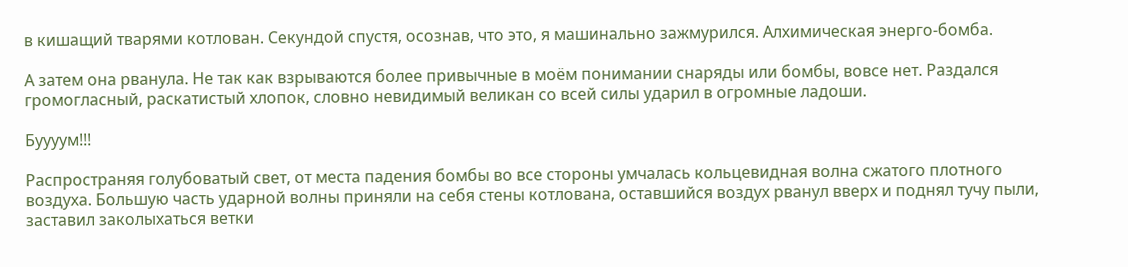в кишащий тварями котлован. Секундой спустя, осознав, что это, я машинально зажмурился. Алхимическая энерго-бомба.

А затем она рванула. Не так как взрываются более привычные в моём понимании снаряды или бомбы, вовсе нет. Раздался громогласный, раскатистый хлопок, словно невидимый великан со всей силы ударил в огромные ладоши.

Буууум!!!

Распространяя голубоватый свет, от места падения бомбы во все стороны умчалась кольцевидная волна сжатого плотного воздуха. Большую часть ударной волны приняли на себя стены котлована, оставшийся воздух рванул вверх и поднял тучу пыли, заставил заколыхаться ветки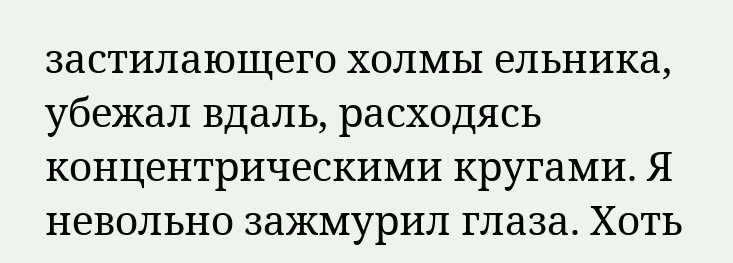застилающего холмы ельника, убежал вдаль, расходясь концентрическими кругами. Я невольно зажмурил глаза. Хоть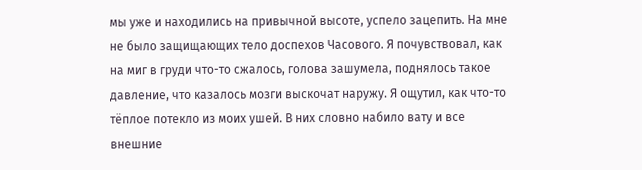мы уже и находились на привычной высоте, успело зацепить. На мне не было защищающих тело доспехов Часового. Я почувствовал, как на миг в груди что-то сжалось, голова зашумела, поднялось такое давление, что казалось мозги выскочат наружу. Я ощутил, как что-то тёплое потекло из моих ушей. В них словно набило вату и все внешние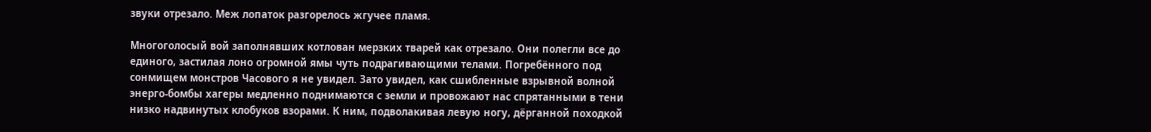звуки отрезало. Меж лопаток разгорелось жгучее пламя.

Многоголосый вой заполнявших котлован мерзких тварей как отрезало. Они полегли все до единого, застилая лоно огромной ямы чуть подрагивающими телами. Погребённого под сонмищем монстров Часового я не увидел. Зато увидел, как сшибленные взрывной волной энерго-бомбы хагеры медленно поднимаются с земли и провожают нас спрятанными в тени низко надвинутых клобуков взорами. К ним, подволакивая левую ногу, дёрганной походкой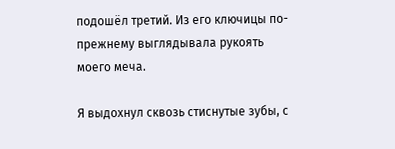подошёл третий. Из его ключицы по-прежнему выглядывала рукоять моего меча.

Я выдохнул сквозь стиснутые зубы, с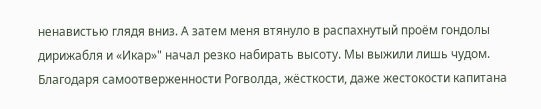ненавистью глядя вниз. А затем меня втянуло в распахнутый проём гондолы дирижабля и «Икар»" начал резко набирать высоту. Мы выжили лишь чудом. Благодаря самоотверженности Рогволда, жёсткости, даже жестокости капитана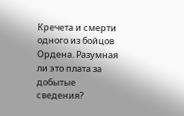Кречета и смерти одного из бойцов Ордена. Разумная ли это плата за добытые сведения?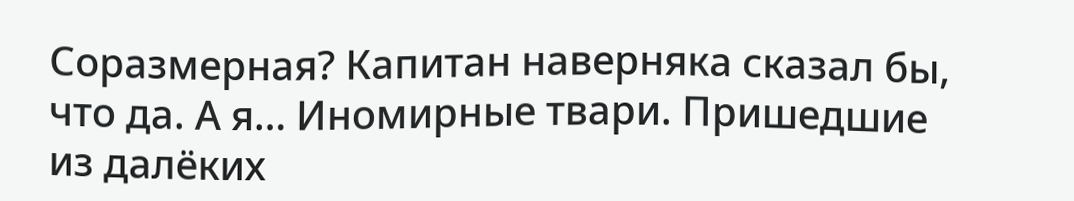Соразмерная? Капитан наверняка сказал бы, что да. А я… Иномирные твари. Пришедшие из далёких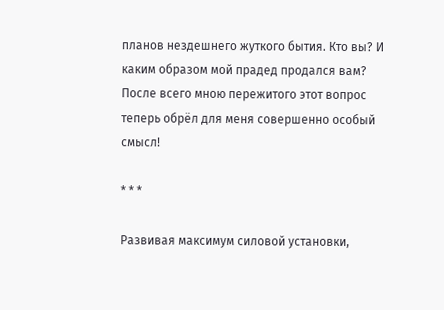планов нездешнего жуткого бытия. Кто вы? И каким образом мой прадед продался вам? После всего мною пережитого этот вопрос теперь обрёл для меня совершенно особый смысл!

* * *

Развивая максимум силовой установки,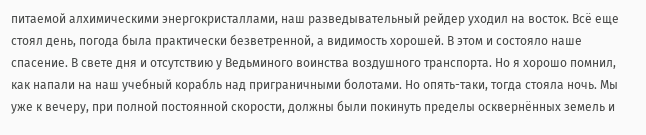питаемой алхимическими энергокристаллами, наш разведывательный рейдер уходил на восток. Всё еще стоял день, погода была практически безветренной, а видимость хорошей. В этом и состояло наше спасение. В свете дня и отсутствию у Ведьминого воинства воздушного транспорта. Но я хорошо помнил, как напали на наш учебный корабль над приграничными болотами. Но опять-таки, тогда стояла ночь. Мы уже к вечеру, при полной постоянной скорости, должны были покинуть пределы осквернённых земель и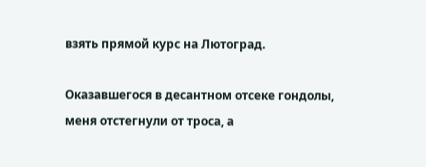взять прямой курс на Лютоград.

Оказавшегося в десантном отсеке гондолы, меня отстегнули от троса, а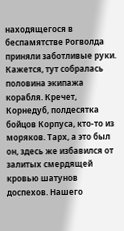находящегося в беспамятстве Рогволда приняли заботливые руки. Кажется, тут собралась половина экипажа корабля. Кречет, Корнедуб, полдесятка бойцов Корпуса, кто-то из моряков. Тарх, а это был он, здесь же избавился от залитых смердящей кровью шатунов доспехов. Нашего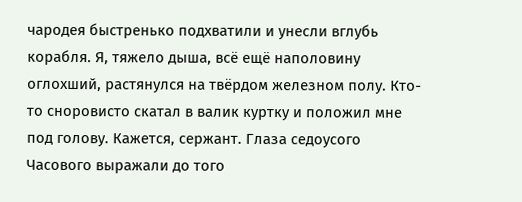чародея быстренько подхватили и унесли вглубь корабля. Я, тяжело дыша, всё ещё наполовину оглохший, растянулся на твёрдом железном полу. Кто-то сноровисто скатал в валик куртку и положил мне под голову. Кажется, сержант. Глаза седоусого Часового выражали до того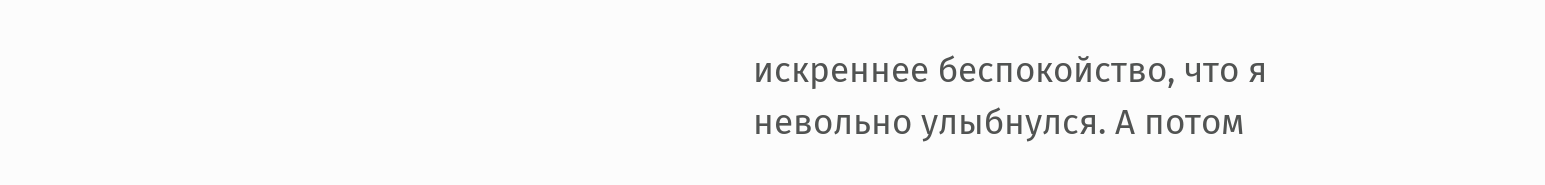искреннее беспокойство, что я невольно улыбнулся. А потом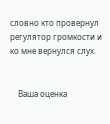словно кто провернул регулятор громкости и ко мне вернулся слух.


    Ваша оценка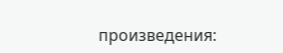произведения: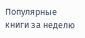Популярные книги за неделю